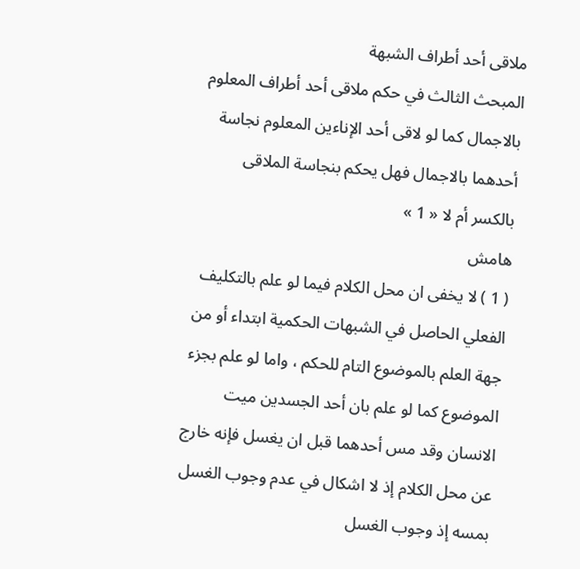ملاقى أحد أطراف الشبهة
المبحث الثالث في حكم ملاقى أحد أطراف المعلوم بالاجمال كما لو لاقى أحد الإناءين المعلوم نجاسة أحدهما بالاجمال فهل يحكم بنجاسة الملاقى بالكسر أم لا « 1 »
هامش
( 1 ) لا يخفى ان محل الكلام فيما لو علم بالتكليف الفعلي الحاصل في الشبهات الحكمية ابتداء أو من جهة العلم بالموضوع التام للحكم ، واما لو علم بجزء الموضوع كما لو علم بان أحد الجسدين ميت الانسان وقد مس أحدهما قبل ان يغسل فإنه خارج عن محل الكلام إذ لا اشكال في عدم وجوب الغسل بمسه إذ وجوب الغسل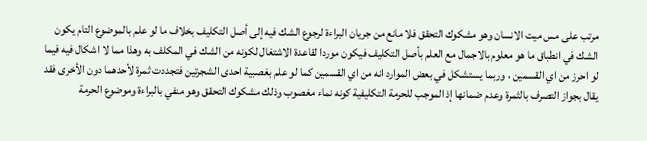مرتب على مس ميت الانسان وهو مشكوك التحقق فلا مانع من جريان البراءة لرجوع الشك فيه إلى أصل التكليف بخلاف ما لو علم بالموضوع التام يكون الشك في انطباق ما هو معلوم بالاجمال مع العلم بأصل التكليف فيكون موردا لقاعدة الاشتغال لكونه من الشك في المكلف به وهذا مما لا اشكال فيه فيما لو احرز من اي القسمين ، وربما يستشكل في بعض الموارد انه من اي القسمين كما لو علم بغصبية احدى الشجرتين فتجددت ثمرة لأحدهما دون الأخرى فقد يقال بجواز التصرف بالثمرة وعدم ضمانها إذ الموجب للحرمة التكليفية كونه نماء مغصوب وذلك مشكوك التحقق وهو منفي بالبراءة وموضوع الحرمة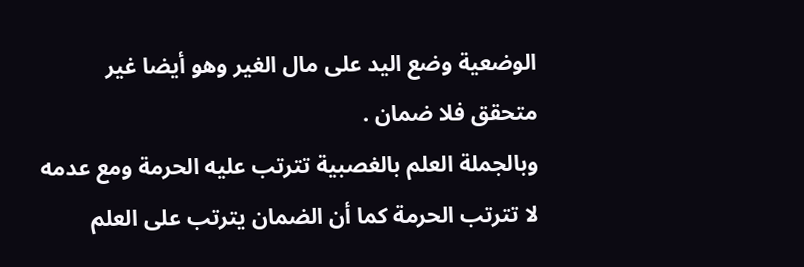الوضعية وضع اليد على مال الغير وهو أيضا غير متحقق فلا ضمان .
وبالجملة العلم بالغصبية تترتب عليه الحرمة ومع عدمه لا تترتب الحرمة كما أن الضمان يترتب على العلم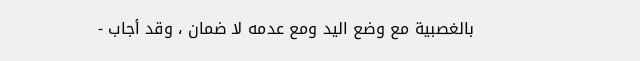بالغصبية مع وضع اليد ومع عدمه لا ضمان ، وقد أجاب -